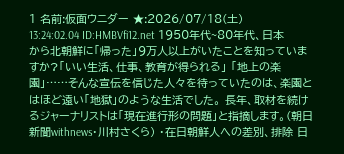1 名前:仮面ウニダー ★:2026/07/18(土) 13:24:02.04 ID:HMBVfi12.net 1950年代~80年代、日本から北朝鮮に「帰った」9万人以上がいたことを知っていますか?「いい生活、仕事、教育が得られる」 「地上の楽園」……そんな宣伝を信じた人々を待っていたのは、楽園とはほど遠い「地獄」のような生活でした。 長年、取材を続けるジャーナリストは「現在進行形の問題」と指摘します。(朝日新聞withnews・川村さくら) ・在日朝鮮人への差別、排除 日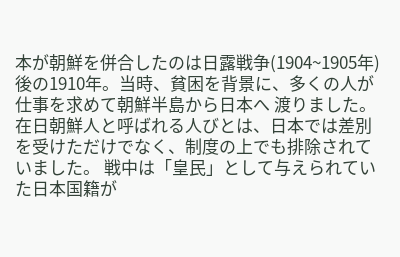本が朝鮮を併合したのは日露戦争(1904~1905年)後の1910年。当時、貧困を背景に、多くの人が仕事を求めて朝鮮半島から日本へ 渡りました。 在日朝鮮人と呼ばれる人びとは、日本では差別を受けただけでなく、制度の上でも排除されていました。 戦中は「皇民」として与えられていた日本国籍が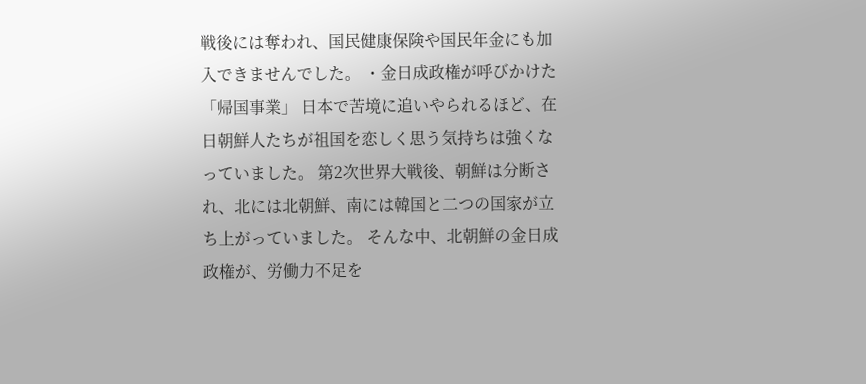戦後には奪われ、国民健康保険や国民年金にも加入できませんでした。 ・金日成政権が呼びかけた「帰国事業」 日本で苦境に追いやられるほど、在日朝鮮人たちが祖国を恋しく思う気持ちは強くなっていました。 第2次世界大戦後、朝鮮は分断され、北には北朝鮮、南には韓国と二つの国家が立ち上がっていました。 そんな中、北朝鮮の金日成政権が、労働力不足を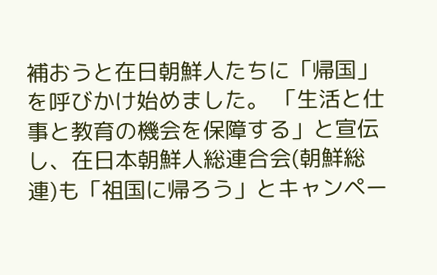補おうと在日朝鮮人たちに「帰国」を呼びかけ始めました。 「生活と仕事と教育の機会を保障する」と宣伝し、在日本朝鮮人総連合会(朝鮮総連)も「祖国に帰ろう」とキャンペー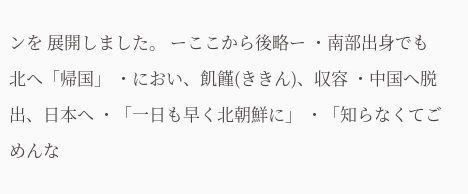ンを 展開しました。 ーここから後略ー ・南部出身でも北へ「帰国」 ・におい、飢饉(ききん)、収容 ・中国へ脱出、日本へ ・「一日も早く北朝鮮に」 ・「知らなくてごめんな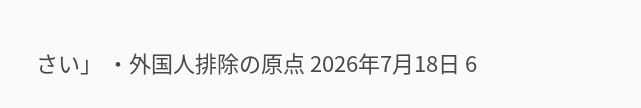さい」 ・外国人排除の原点 2026年7月18日 6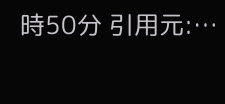時50分 引用元:…